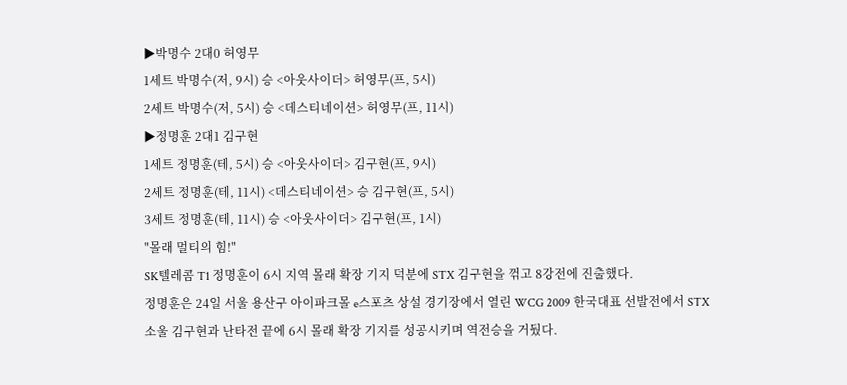▶박명수 2대0 허영무
1세트 박명수(저, 9시) 승 <아웃사이더> 허영무(프, 5시)
2세트 박명수(저, 5시) 승 <데스티네이션> 허영무(프, 11시)
▶정명훈 2대1 김구현
1세트 정명훈(테, 5시) 승 <아웃사이더> 김구현(프, 9시)
2세트 정명훈(테, 11시) <데스티네이션> 승 김구현(프, 5시)
3세트 정명훈(테, 11시) 승 <아웃사이더> 김구현(프, 1시)
"몰래 멀티의 힘!"
SK텔레콤 T1 정명훈이 6시 지역 몰래 확장 기지 덕분에 STX 김구현을 꺾고 8강전에 진출했다.
정명훈은 24일 서울 용산구 아이파크몰 e스포츠 상설 경기장에서 열린 WCG 2009 한국대표 선발전에서 STX 소울 김구현과 난타전 끝에 6시 몰래 확장 기지를 성공시키며 역전승을 거뒀다.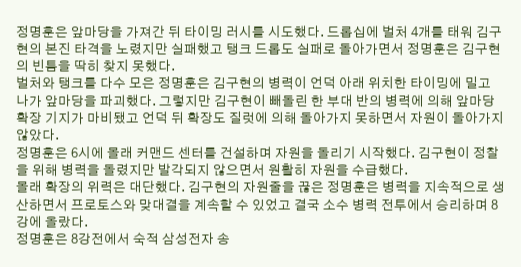정명훈은 앞마당을 가져간 뒤 타이밍 러시를 시도했다. 드롭십에 벌처 4개를 태워 김구현의 본진 타격을 노렸지만 실패했고 탱크 드롭도 실패로 돌아가면서 정명훈은 김구현의 빈틈을 딱히 찾지 못했다.
벌처와 탱크를 다수 모은 정명훈은 김구현의 병력이 언덕 아래 위치한 타이밍에 밀고 나가 앞마당을 파괴했다. 그렇지만 김구현이 빼돌린 한 부대 반의 병력에 의해 앞마당 확장 기지가 마비됐고 언덕 뒤 확장도 질럿에 의해 돌아가지 못하면서 자원이 돌아가지 않았다.
정명훈은 6시에 몰래 커맨드 센터를 건설하며 자원을 돌리기 시작했다. 김구현이 정찰을 위해 병력을 돌렸지만 발각되지 않으면서 원활히 자원을 수급했다.
몰래 확장의 위력은 대단했다. 김구현의 자원줄을 끊은 정명훈은 병력을 지속적으로 생산하면서 프로토스와 맞대결을 계속할 수 있었고 결국 소수 병력 전투에서 승리하며 8강에 올랐다.
정명훈은 8강전에서 숙적 삼성전자 송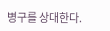병구를 상대한다.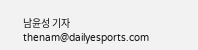남윤성 기자 thenam@dailyesports.com